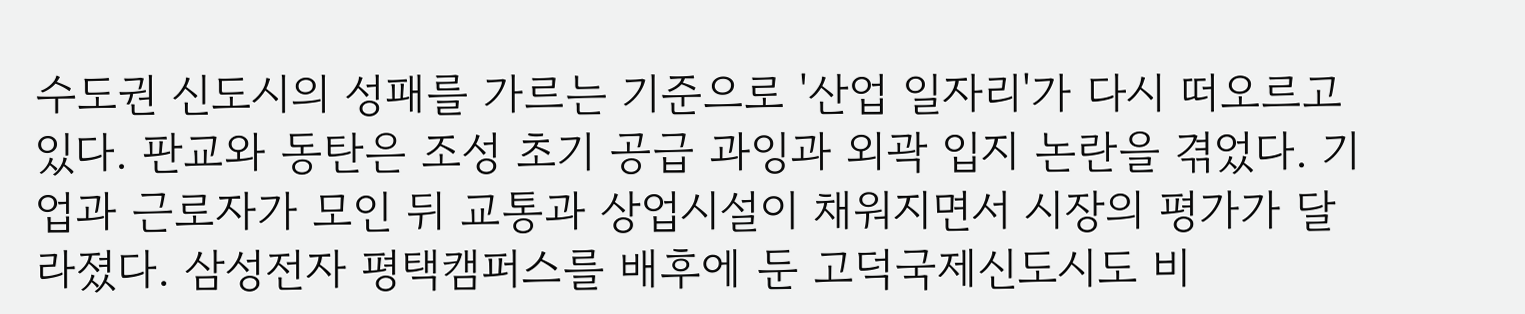수도권 신도시의 성패를 가르는 기준으로 '산업 일자리'가 다시 떠오르고 있다. 판교와 동탄은 조성 초기 공급 과잉과 외곽 입지 논란을 겪었다. 기업과 근로자가 모인 뒤 교통과 상업시설이 채워지면서 시장의 평가가 달라졌다. 삼성전자 평택캠퍼스를 배후에 둔 고덕국제신도시도 비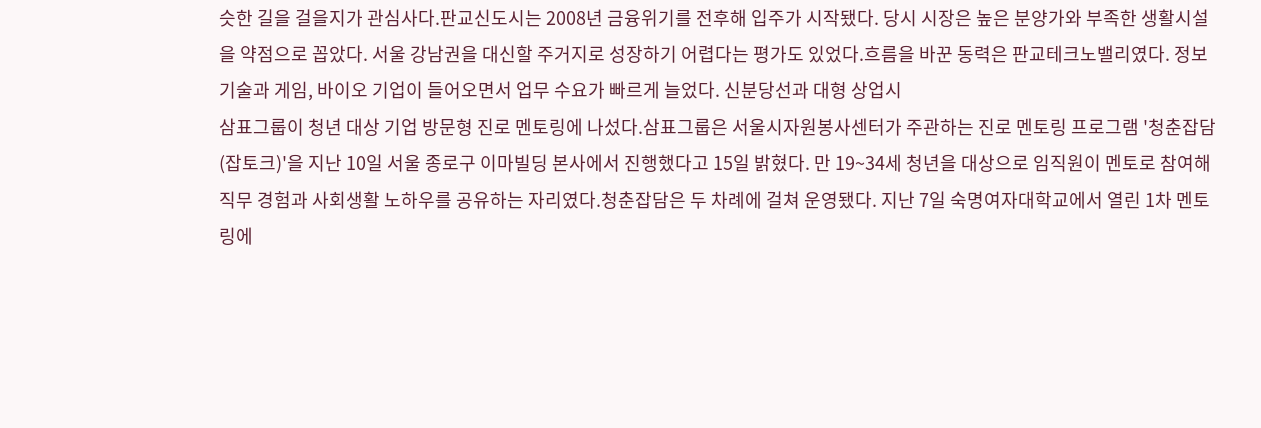슷한 길을 걸을지가 관심사다.판교신도시는 2008년 금융위기를 전후해 입주가 시작됐다. 당시 시장은 높은 분양가와 부족한 생활시설을 약점으로 꼽았다. 서울 강남권을 대신할 주거지로 성장하기 어렵다는 평가도 있었다.흐름을 바꾼 동력은 판교테크노밸리였다. 정보기술과 게임, 바이오 기업이 들어오면서 업무 수요가 빠르게 늘었다. 신분당선과 대형 상업시
삼표그룹이 청년 대상 기업 방문형 진로 멘토링에 나섰다.삼표그룹은 서울시자원봉사센터가 주관하는 진로 멘토링 프로그램 '청춘잡담(잡토크)'을 지난 10일 서울 종로구 이마빌딩 본사에서 진행했다고 15일 밝혔다. 만 19~34세 청년을 대상으로 임직원이 멘토로 참여해 직무 경험과 사회생활 노하우를 공유하는 자리였다.청춘잡담은 두 차례에 걸쳐 운영됐다. 지난 7일 숙명여자대학교에서 열린 1차 멘토링에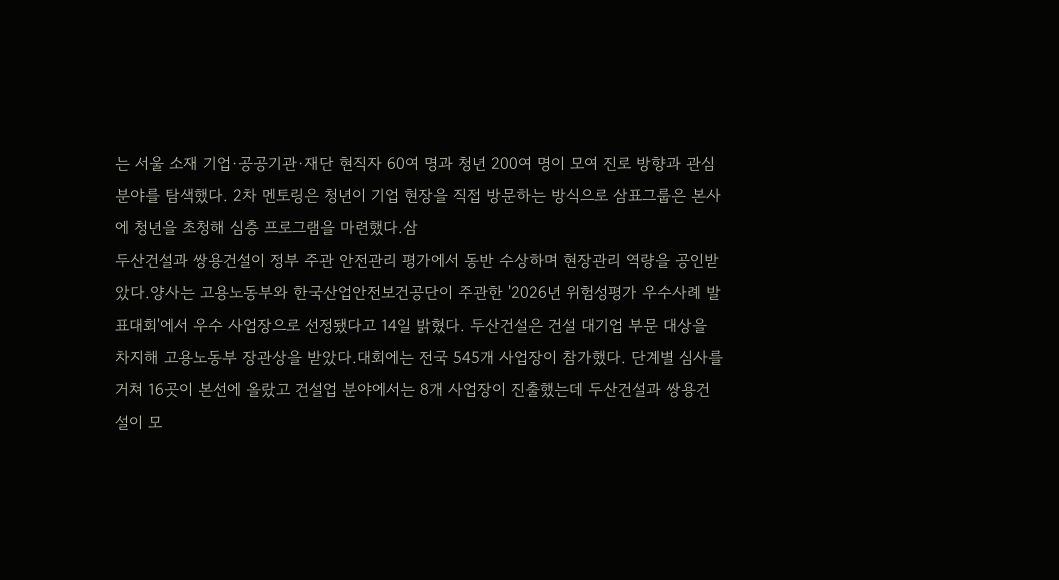는 서울 소재 기업·공공기관·재단 현직자 60여 명과 청년 200여 명이 모여 진로 방향과 관심 분야를 탐색했다. 2차 멘토링은 청년이 기업 현장을 직접 방문하는 방식으로 삼표그룹은 본사에 청년을 초청해 심층 프로그램을 마련했다.삼
두산건설과 쌍용건설이 정부 주관 안전관리 평가에서 동반 수상하며 현장관리 역량을 공인받았다.양사는 고용노동부와 한국산업안전보건공단이 주관한 '2026년 위험성평가 우수사례 발표대회'에서 우수 사업장으로 선정됐다고 14일 밝혔다. 두산건설은 건설 대기업 부문 대상을 차지해 고용노동부 장관상을 받았다.대회에는 전국 545개 사업장이 참가했다. 단계별 심사를 거쳐 16곳이 본선에 올랐고 건설업 분야에서는 8개 사업장이 진출했는데 두산건설과 쌍용건설이 모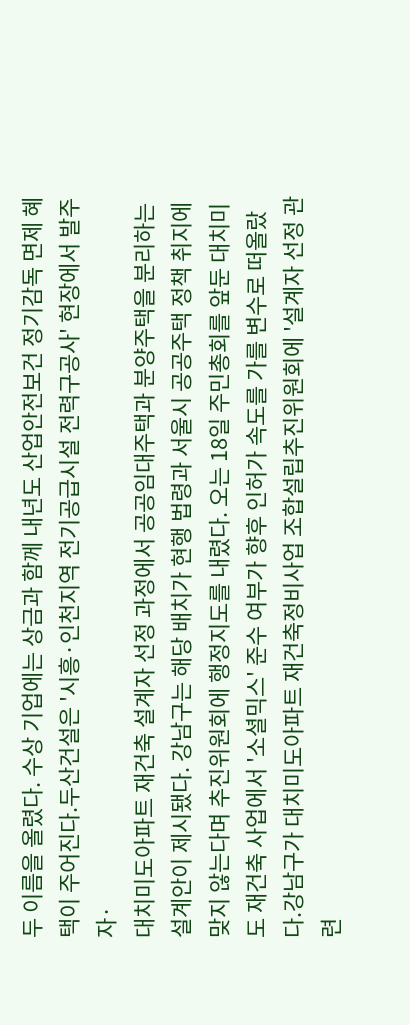두 이름을 올렸다. 수상 기업에는 상금과 함께 내년도 산업안전보건 정기감독 면제 혜택이 주어진다.두산건설은 '시흥·인천지역 전기공급시설 전력구공사' 현장에서 발주자·
대치미도아파트 재건축 설계자 선정 과정에서 공공임대주택과 분양주택을 분리하는 설계안이 제시됐다. 강남구는 해당 배치가 현행 법령과 서울시 공공주택 정책 취지에 맞지 않는다며 추진위원회에 행정지도를 내렸다. 오는 18일 주민총회를 앞둔 대치미도 재건축 사업에서 '소셜믹스' 준수 여부가 향후 인허가 속도를 가를 변수로 떠올랐다.강남구가 대치미도아파트 재건축정비사업 조합설립추진위원회에 '설계자 선정 관련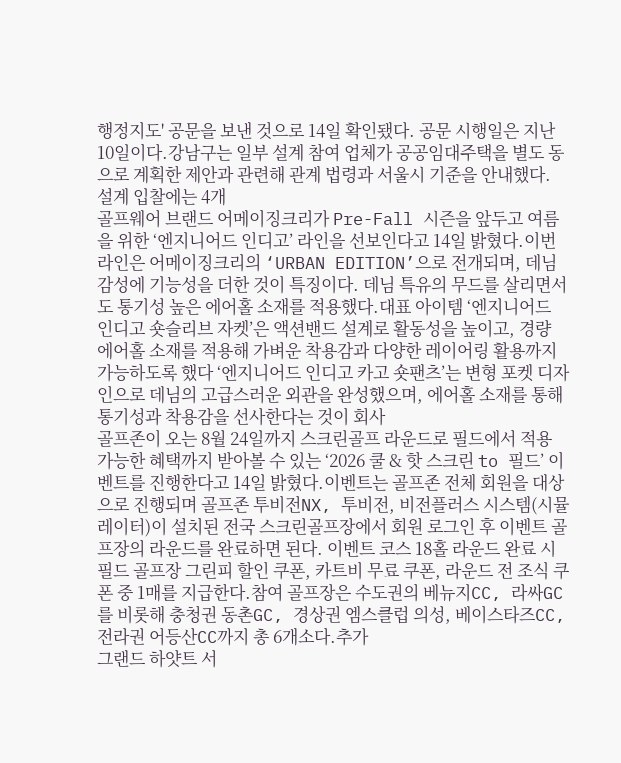행정지도' 공문을 보낸 것으로 14일 확인됐다. 공문 시행일은 지난 10일이다.강남구는 일부 설계 참여 업체가 공공임대주택을 별도 동으로 계획한 제안과 관련해 관계 법령과 서울시 기준을 안내했다. 설계 입찰에는 4개
골프웨어 브랜드 어메이징크리가 Pre-Fall 시즌을 앞두고 여름을 위한 ‘엔지니어드 인디고’ 라인을 선보인다고 14일 밝혔다.이번 라인은 어메이징크리의 ‘URBAN EDITION’으로 전개되며, 데님 감성에 기능성을 더한 것이 특징이다. 데님 특유의 무드를 살리면서도 통기성 높은 에어홀 소재를 적용했다.대표 아이템 ‘엔지니어드 인디고 숏슬리브 자켓’은 액션밴드 설계로 활동성을 높이고, 경량 에어홀 소재를 적용해 가벼운 착용감과 다양한 레이어링 활용까지 가능하도록 했다 ‘엔지니어드 인디고 카고 숏팬츠’는 변형 포켓 디자인으로 데님의 고급스러운 외관을 완성했으며, 에어홀 소재를 통해 통기성과 착용감을 선사한다는 것이 회사
골프존이 오는 8월 24일까지 스크린골프 라운드로 필드에서 적용 가능한 혜택까지 받아볼 수 있는 ‘2026 쿨 & 핫 스크린 to 필드’ 이벤트를 진행한다고 14일 밝혔다.이벤트는 골프존 전체 회원을 대상으로 진행되며 골프존 투비전NX, 투비전, 비전플러스 시스템(시뮬레이터)이 설치된 전국 스크린골프장에서 회원 로그인 후 이벤트 골프장의 라운드를 완료하면 된다. 이벤트 코스 18홀 라운드 완료 시 필드 골프장 그린피 할인 쿠폰, 카트비 무료 쿠폰, 라운드 전 조식 쿠폰 중 1매를 지급한다.참여 골프장은 수도권의 베뉴지CC, 라싸GC를 비롯해 충청권 동촌GC, 경상권 엠스클럽 의성, 베이스타즈CC, 전라권 어등산CC까지 총 6개소다.추가
그랜드 하얏트 서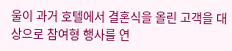울이 과거 호텔에서 결혼식을 올린 고객을 대상으로 참여형 행사를 연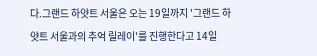다.그랜드 하얏트 서울은 오는 19일까지 '그랜드 하얏트 서울과의 추억 릴레이'를 진행한다고 14일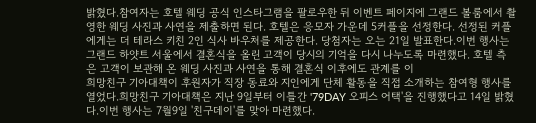밝혔다.참여자는 호텔 웨딩 공식 인스타그램을 팔로우한 뒤 이벤트 페이지에 그랜드 볼룸에서 촬영한 웨딩 사진과 사연을 제출하면 된다. 호텔은 응모자 가운데 5커플을 선정한다. 선정된 커플에게는 더 테라스 키친 2인 식사 바우처를 제공한다. 당첨자는 오는 21일 발표한다.이번 행사는 그랜드 하얏트 서울에서 결혼식을 올린 고객이 당시의 기억을 다시 나누도록 마련했다. 호텔 측은 고객이 보관해 온 웨딩 사진과 사연을 통해 결혼식 이후에도 관계를 이
희망친구 기아대책이 후원자가 직장 동료와 지인에게 단체 활동을 직접 소개하는 참여형 행사를 열었다.희망친구 기아대책은 지난 9일부터 이틀간 '79DAY 오피스 어택'을 진행했다고 14일 밝혔다.이번 행사는 7월9일 '친구데이'를 맞아 마련했다.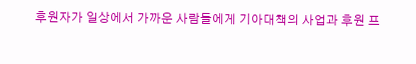후원자가 일상에서 가까운 사람들에게 기아대책의 사업과 후원 프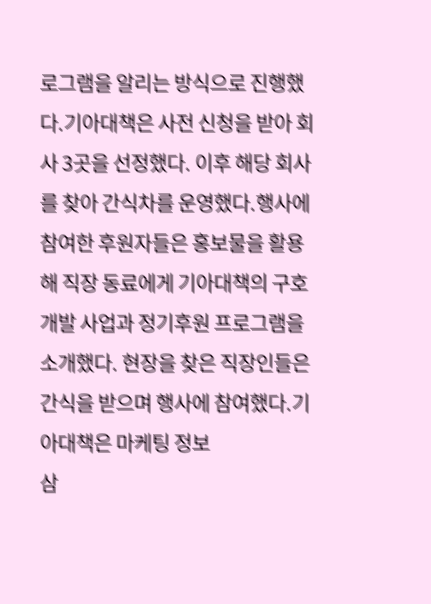로그램을 알리는 방식으로 진행했다.기아대책은 사전 신청을 받아 회사 3곳을 선정했다. 이후 해당 회사를 찾아 간식차를 운영했다.행사에 참여한 후원자들은 홍보물을 활용해 직장 동료에게 기아대책의 구호개발 사업과 정기후원 프로그램을 소개했다. 현장을 찾은 직장인들은 간식을 받으며 행사에 참여했다.기아대책은 마케팅 정보
삼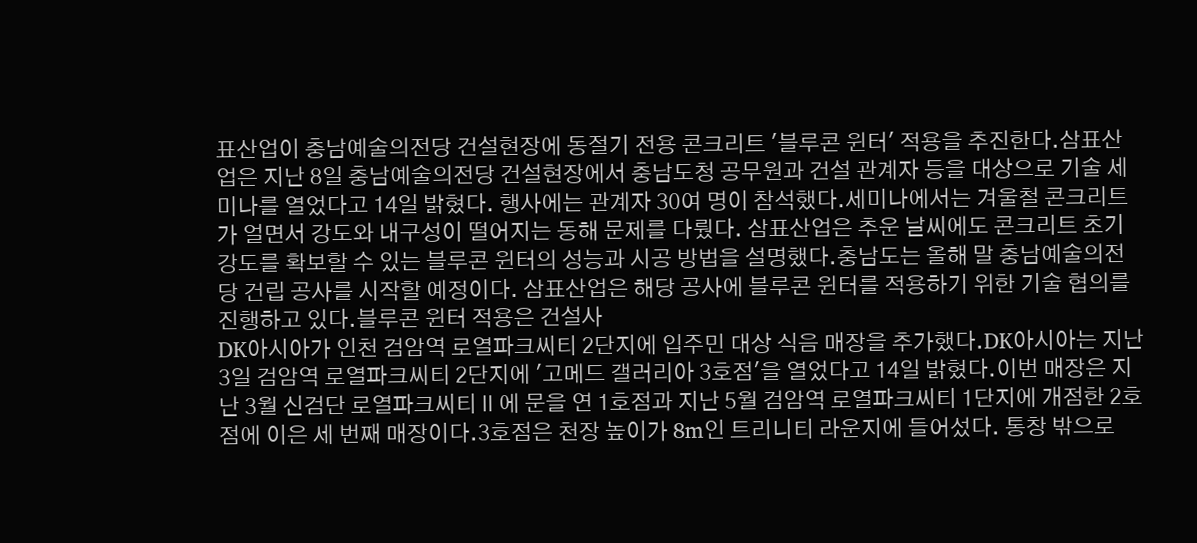표산업이 충남예술의전당 건설현장에 동절기 전용 콘크리트 '블루콘 윈터' 적용을 추진한다.삼표산업은 지난 8일 충남예술의전당 건설현장에서 충남도청 공무원과 건설 관계자 등을 대상으로 기술 세미나를 열었다고 14일 밝혔다. 행사에는 관계자 30여 명이 참석했다.세미나에서는 겨울철 콘크리트가 얼면서 강도와 내구성이 떨어지는 동해 문제를 다뤘다. 삼표산업은 추운 날씨에도 콘크리트 초기 강도를 확보할 수 있는 블루콘 윈터의 성능과 시공 방법을 설명했다.충남도는 올해 말 충남예술의전당 건립 공사를 시작할 예정이다. 삼표산업은 해당 공사에 블루콘 윈터를 적용하기 위한 기술 협의를 진행하고 있다.블루콘 윈터 적용은 건설사
DK아시아가 인천 검암역 로열파크씨티 2단지에 입주민 대상 식음 매장을 추가했다.DK아시아는 지난 3일 검암역 로열파크씨티 2단지에 '고메드 갤러리아 3호점'을 열었다고 14일 밝혔다.이번 매장은 지난 3월 신검단 로열파크씨티Ⅱ에 문을 연 1호점과 지난 5월 검암역 로열파크씨티 1단지에 개점한 2호점에 이은 세 번째 매장이다.3호점은 천장 높이가 8m인 트리니티 라운지에 들어섰다. 통창 밖으로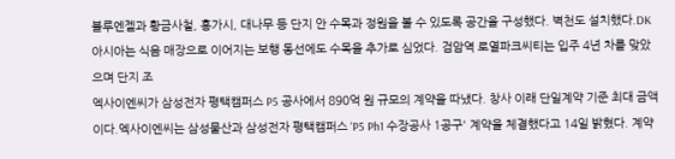블루엔젤과 황금사철, 홍가시, 대나무 등 단지 안 수목과 정원을 볼 수 있도록 공간을 구성했다. 벽천도 설치했다.DK아시아는 식음 매장으로 이어지는 보행 동선에도 수목을 추가로 심었다. 검암역 로열파크씨티는 입주 4년 차를 맞았으며 단지 조
엑사이엔씨가 삼성전자 평택캠퍼스 P5 공사에서 890억 원 규모의 계약을 따냈다. 창사 이래 단일계약 기준 최대 금액이다.엑사이엔씨는 삼성물산과 삼성전자 평택캠퍼스 'P5 Ph1 수장공사 1공구' 계약을 체결했다고 14일 밝혔다. 계약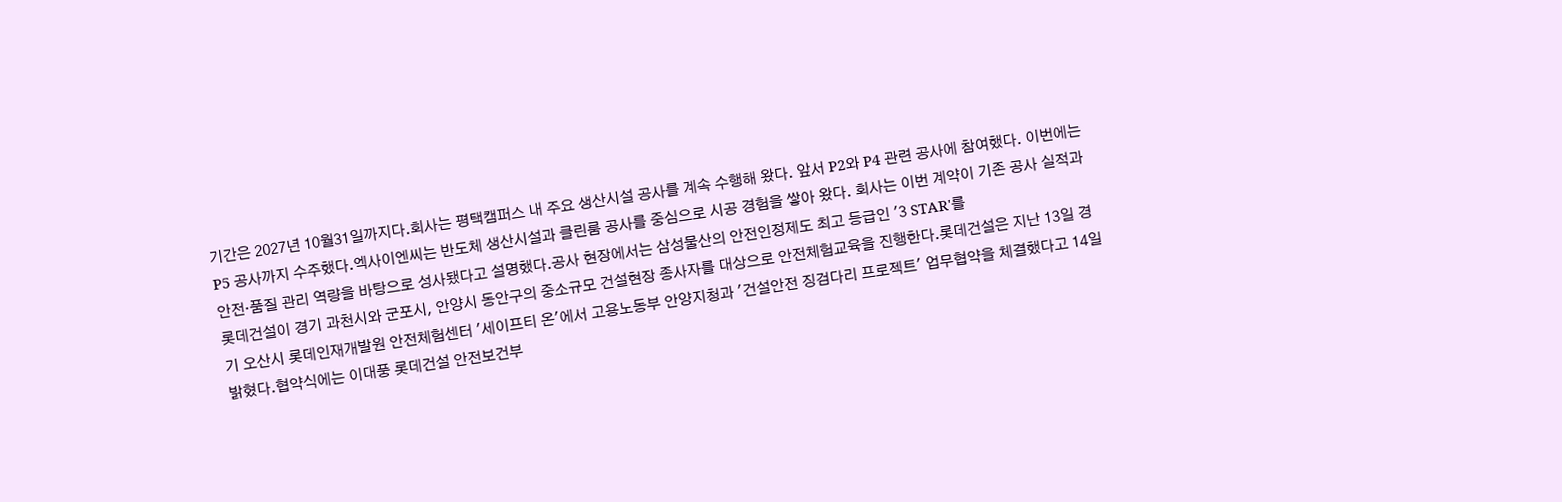기간은 2027년 10월31일까지다.회사는 평택캠퍼스 내 주요 생산시설 공사를 계속 수행해 왔다. 앞서 P2와 P4 관련 공사에 참여했다. 이번에는 P5 공사까지 수주했다.엑사이엔씨는 반도체 생산시설과 클린룸 공사를 중심으로 시공 경험을 쌓아 왔다. 회사는 이번 계약이 기존 공사 실적과 안전·품질 관리 역량을 바탕으로 성사됐다고 설명했다.공사 현장에서는 삼성물산의 안전인정제도 최고 등급인 '3 STAR'를
롯데건설이 경기 과천시와 군포시, 안양시 동안구의 중소규모 건설현장 종사자를 대상으로 안전체험교육을 진행한다.롯데건설은 지난 13일 경기 오산시 롯데인재개발원 안전체험센터 '세이프티 온'에서 고용노동부 안양지청과 '건설안전 징검다리 프로젝트' 업무협약을 체결했다고 14일 밝혔다.협약식에는 이대풍 롯데건설 안전보건부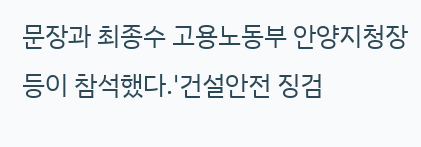문장과 최종수 고용노동부 안양지청장 등이 참석했다.'건설안전 징검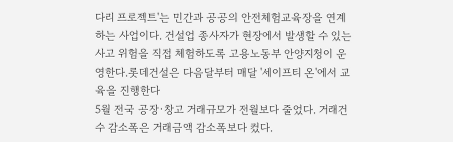다리 프로젝트'는 민간과 공공의 안전체험교육장을 연계하는 사업이다. 건설업 종사자가 현장에서 발생할 수 있는 사고 위험을 직접 체험하도록 고용노동부 안양지청이 운영한다.롯데건설은 다음달부터 매달 '세이프티 온'에서 교육을 진행한다
5월 전국 공장·창고 거래규모가 전월보다 줄었다. 거래건수 감소폭은 거래금액 감소폭보다 컸다.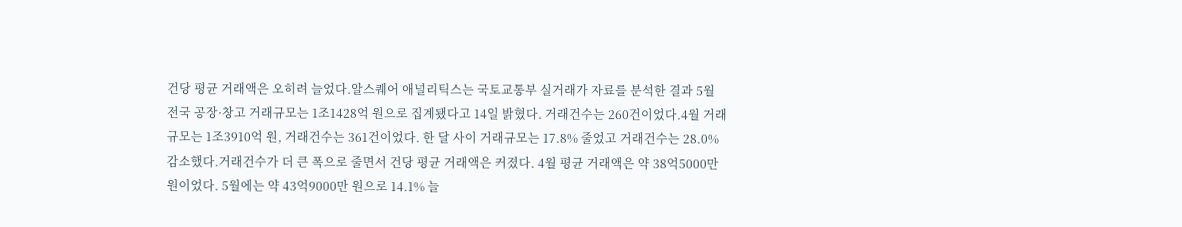건당 평균 거래액은 오히려 늘었다.알스퀘어 애널리틱스는 국토교통부 실거래가 자료를 분석한 결과 5월 전국 공장·창고 거래규모는 1조1428억 원으로 집계됐다고 14일 밝혔다. 거래건수는 260건이었다.4월 거래규모는 1조3910억 원, 거래건수는 361건이었다. 한 달 사이 거래규모는 17.8% 줄었고 거래건수는 28.0% 감소했다.거래건수가 더 큰 폭으로 줄면서 건당 평균 거래액은 커졌다. 4월 평균 거래액은 약 38억5000만 원이었다. 5월에는 약 43억9000만 원으로 14.1% 늘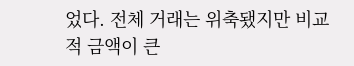었다. 전체 거래는 위축됐지만 비교적 금액이 큰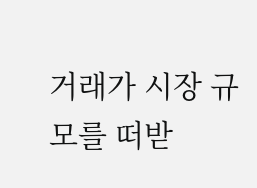거래가 시장 규모를 떠받